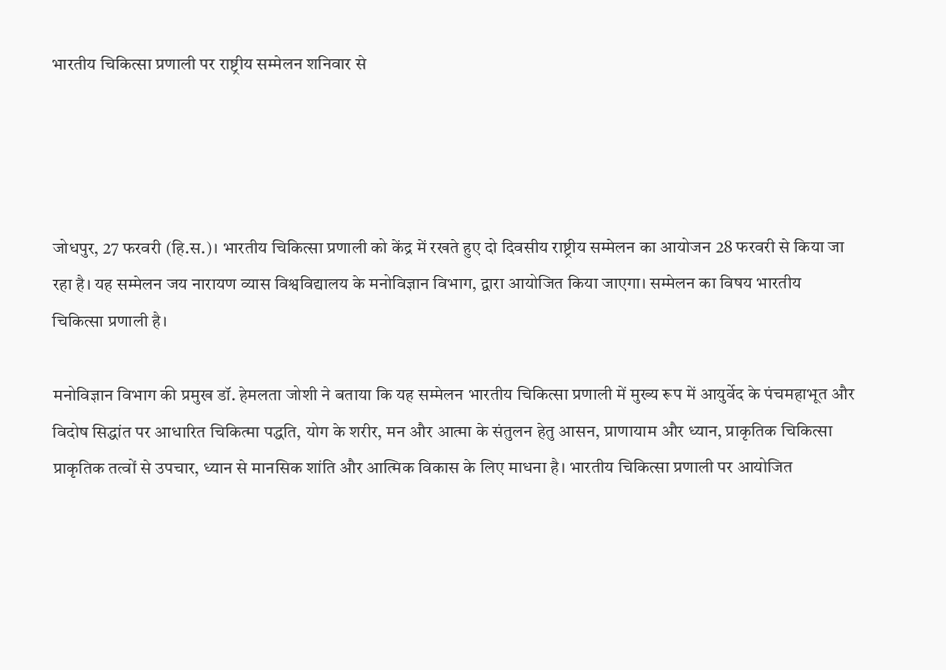भारतीय चिकित्सा प्रणाली पर राष्ट्रीय सम्मेलन शनिवार से




जोधपुर, 27 फरवरी (हि.स.)। भारतीय चिकित्सा प्रणाली को केंद्र में रखते हुए दो दिवसीय राष्ट्रीय सम्मेलन का आयोजन 28 फरवरी से किया जा रहा है। यह सम्मेलन जय नारायण व्यास विश्वविद्यालय के मनोविज्ञान विभाग, द्वारा आयोजित किया जाएगा। सम्मेलन का विषय भारतीय चिकित्सा प्रणाली है।

मनोविज्ञान विभाग की प्रमुख डॉ. हेमलता जोशी ने बताया कि यह सम्मेलन भारतीय चिकित्सा प्रणाली में मुख्य रूप में आयुर्वेद के पंचमहाभूत और विदोष सिद्धांत पर आधारित चिकित्मा पद्धति, योग के शरीर, मन और आत्मा के संतुलन हेतु आसन, प्राणायाम और ध्यान, प्राकृतिक चिकित्सा प्राकृतिक तत्वों से उपचार, ध्यान से मानसिक शांति और आत्मिक विकास के लिए माधना है। भारतीय चिकित्सा प्रणाली पर आयोजित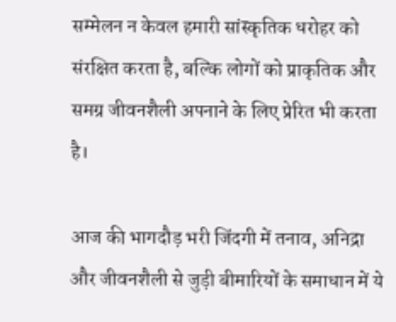सम्मेलन न केवल हमारी सांस्कृतिक धरोहर को संरक्षित करता है, बल्कि लोगों को प्राकृतिक और समग्र जीवनशैली अपनाने के लिए प्रेरित भी करता है।

आज की भागदौड़ भरी जिंदगी में तनाव, अनिद्रा और जीवनशैली से जुड़ी बीमारियों के समाधान में ये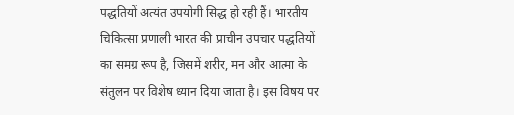पद्धतियों अत्यंत उपयोगी सिद्ध हो रही हैं। भारतीय चिकित्सा प्रणाली भारत की प्राचीन उपचार पद्धतियों का समग्र रूप है, जिसमें शरीर, मन और आत्मा के संतुलन पर विशेष ध्यान दिया जाता है। इस विषय पर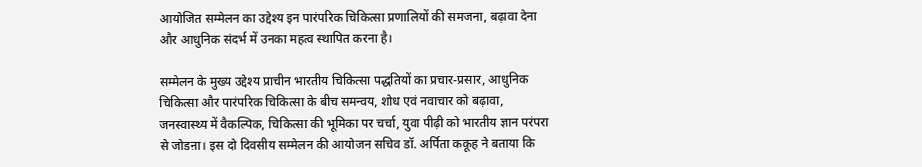आयोजित सम्मेलन का उद्देश्य इन पारंपरिक चिकित्सा प्रणालियों की समजना, बढ़ावा देना और आधुनिक संदर्भ में उनका महत्व स्थापित करना है।

सम्मेलन के मुख्य उद्देश्य प्राचीन भारतीय चिकित्सा पद्धतियों का प्रचार-प्रसार, आधुनिक चिकित्सा और पारंपरिक चिकित्सा के बीच समन्वय, शोध एवं नवाचार को बढ़ावा, जनस्वास्थ्य में वैकल्पिक, चिकित्सा की भूमिका पर चर्चा, युवा पीढ़ी को भारतीय ज्ञान परंपरा से जोडऩा। इस दो दिवसीय सम्मेलन की आयोजन सचिव डॉ. अर्पिता ककूह ने बताया कि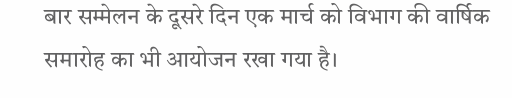बार सम्मेलन के दूसरे दिन एक मार्च को विभाग की वार्षिक समारोह का भी आयोजन रखा गया है।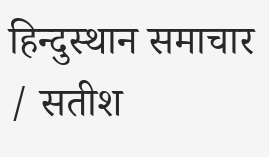हिन्दुस्थान समाचार / सतीश